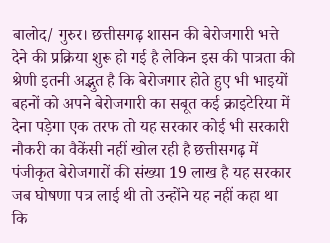बालोद/ गुरुर। छत्तीसगढ़ शासन की बेरोजगारी भत्ते देने की प्रक्रिया शुरू हो गई है लेकिन इस की पात्रता की श्रेणी इतनी अद्भुत है कि बेरोजगार होते हुए भी भाइयों बहनों को अपने बेरोजगारी का सबूत कई क्राइटेरिया में देना पड़ेगा एक तरफ तो यह सरकार कोई भी सरकारी नौकरी का वैकेंसी नहीं खोल रही है छत्तीसगढ़ में पंजीकृत बेरोजगारों की संख्या 19 लाख है यह सरकार जब घोषणा पत्र लाई थी तो उन्होंने यह नहीं कहा था कि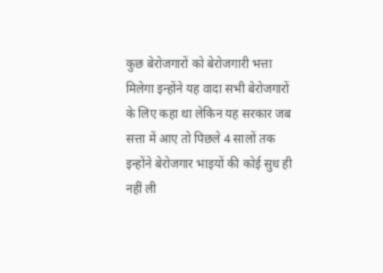कुछ बेरोजगारों को बेरोजगारी भत्ता मिलेगा इन्होंने यह वादा सभी बेरोजगारों के लिए कहा था लेकिन यह सरकार जब सत्ता में आए तो पिछले 4 सालों तक इन्होंने बेरोजगार भाइयों की कोई सुध ही नहीं ली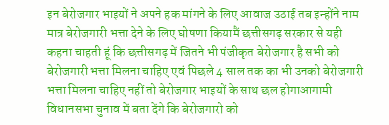इन बेरोजगार भाइयों ने अपने हक मांगने के लिए आवाज उठाई तब इन्होंने नाम मात्र बेरोजगारी भत्ता देने के लिए घोषणा कियामैं छत्तीसगढ़ सरकार से यही कहना चाहती हूं कि छत्तीसगढ़ में जितने भी पंजीकृत बेरोजगार है सभी को बेरोजगारी भत्ता मिलना चाहिए एवं पिछले 4 साल तक का भी उनको बेरोजगारी भत्ता मिलना चाहिए नहीं तो बेरोजगार भाइयों के साथ छल होगाआगामी विधानसभा चुनाव में बता देंगे कि बेरोजगारो को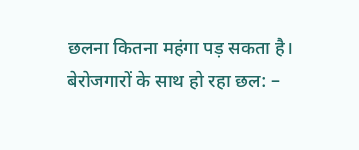छलना कितना महंगा पड़ सकता है।
बेरोजगारों के साथ हो रहा छल: –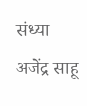संध्या अजेंद्र साहू